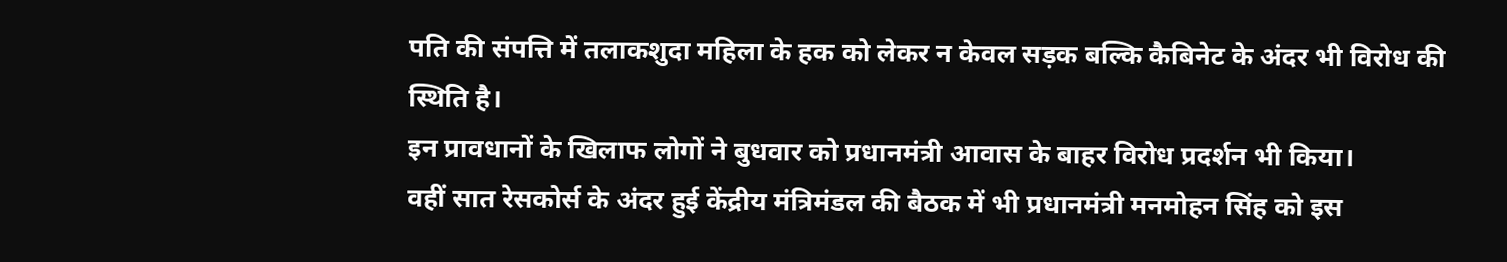पति की संपत्ति में तलाकशुदा महिला के हक को लेकर न केवल सड़क बल्कि कैबिनेट के अंदर भी विरोध की स्थिति है।
इन प्रावधानों के खिलाफ लोगों ने बुधवार को प्रधानमंत्री आवास के बाहर विरोध प्रदर्शन भी किया।
वहीं सात रेसकोर्स के अंदर हुई केंद्रीय मंत्रिमंडल की बैठक में भी प्रधानमंत्री मनमोहन सिंह को इस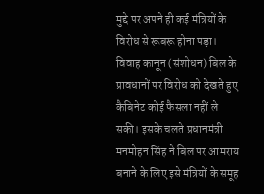मुद्दे पर अपने ही कई मंत्रियों के विरोध से रूबरू होना पड़ा।
विवाह कानून (संशोधन) बिल के प्रावधानों पर विरोध को देखते हुए कैबिनेट कोई फैसला नहीं ले सकी। इसके चलते प्रधानमंत्री मनमोहन सिंह ने बिल पर आमराय बनाने के लिए इसे मंत्रियों के समूह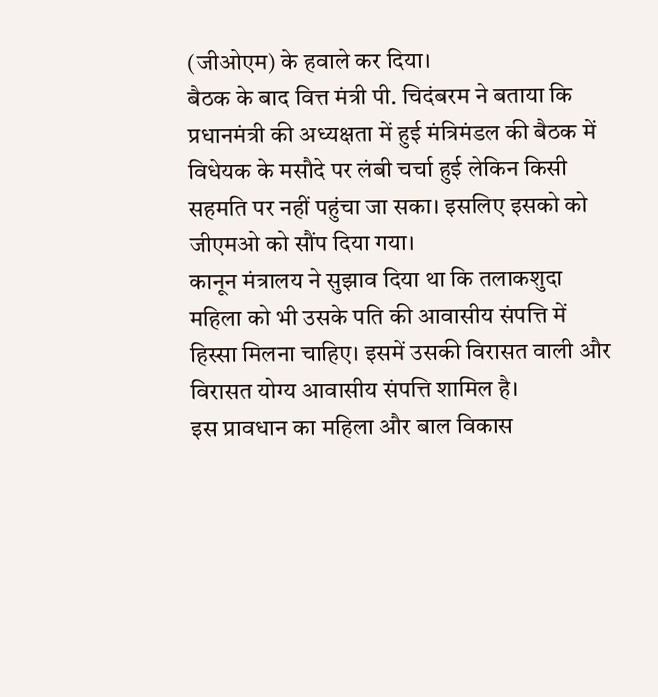(जीओएम) के हवाले कर दिया।
बैठक के बाद वित्त मंत्री पी. चिदंबरम ने बताया कि प्रधानमंत्री की अध्यक्षता में हुई मंत्रिमंडल की बैठक में विधेयक के मसौदे पर लंबी चर्चा हुई लेकिन किसी सहमति पर नहीं पहुंचा जा सका। इसलिए इसको को जीएमओ को सौंप दिया गया।
कानून मंत्रालय ने सुझाव दिया था कि तलाकशुदा महिला को भी उसके पति की आवासीय संपत्ति में हिस्सा मिलना चाहिए। इसमें उसकी विरासत वाली और विरासत योग्य आवासीय संपत्ति शामिल है।
इस प्रावधान का महिला और बाल विकास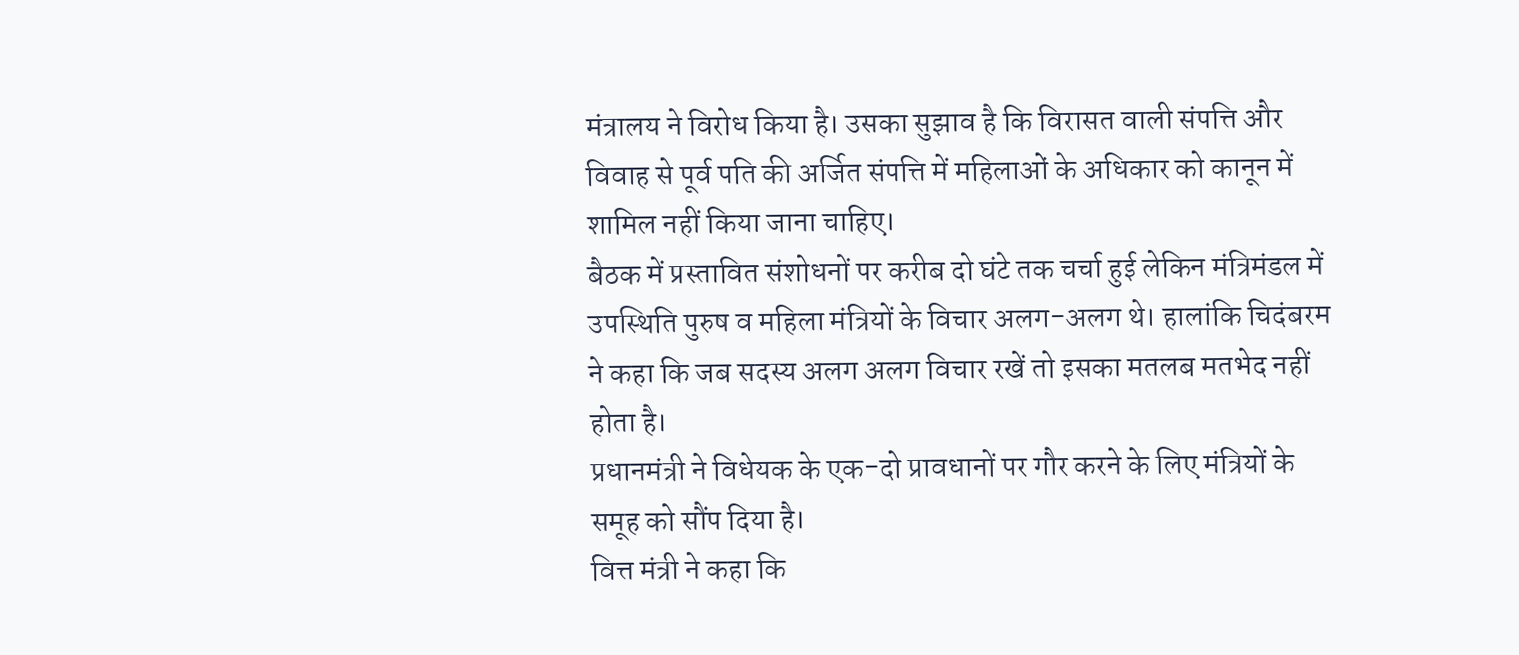मंत्रालय ने विरोध किया है। उसका सुझाव है कि विरासत वाली संपत्ति और विवाह से पूर्व पति की अर्जित संपत्ति में महिलाओं के अधिकार को कानून में शामिल नहीं किया जाना चाहिए।
बैठक में प्रस्तावित संशोधनों पर करीब दो घंटे तक चर्चा हुई लेकिन मंत्रिमंडल में उपस्थिति पुरुष व महिला मंत्रियों के विचार अलग-अलग थे। हालांकि चिदंबरम ने कहा कि जब सदस्य अलग अलग विचार रखें तो इसका मतलब मतभेद नहीं होता है।
प्रधानमंत्री ने विधेयक के एक-दो प्रावधानों पर गौर करने के लिए मंत्रियों के समूह को सौंप दिया है।
वित्त मंत्री ने कहा कि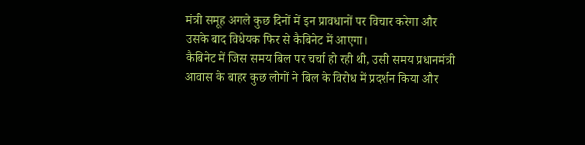मंत्री समूह अगले कुछ दिनों में इन प्रावधानों पर विचार करेगा और उसके बाद विधेयक फिर से कैबिनेट में आएगा।
कैबिनेट में जिस समय बिल पर चर्चा हो रही थी, उसी समय प्रधानमंत्री आवास के बाहर कुछ लोगों ने बिल के विरोध में प्रदर्शन किया और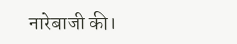नारेबाजी की।